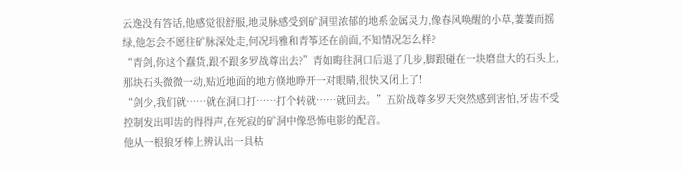云逸没有答话,他感觉很舒服,地灵脉感受到矿洞里浓郁的地系金属灵力,像春风唤醒的小草,萋萋而摇绿,他怎会不愿往矿脉深处走,何况玛雅和青筝还在前面,不知情况怎么样?
“青剑,你这个蠢货,跟不跟多罗战尊出去?”青如晦往洞口后退了几步,脚跟碰在一块磨盘大的石头上,那块石头微微一动,贴近地面的地方倏地睁开一对眼睛,很快又闭上了!
“剑少,我们就……就在洞口打……打个转就……就回去。”五阶战尊多罗天突然感到害怕,牙齿不受控制发出叩齿的得得声,在死寂的矿洞中像恐怖电影的配音。
他从一根狼牙棒上辨认出一具枯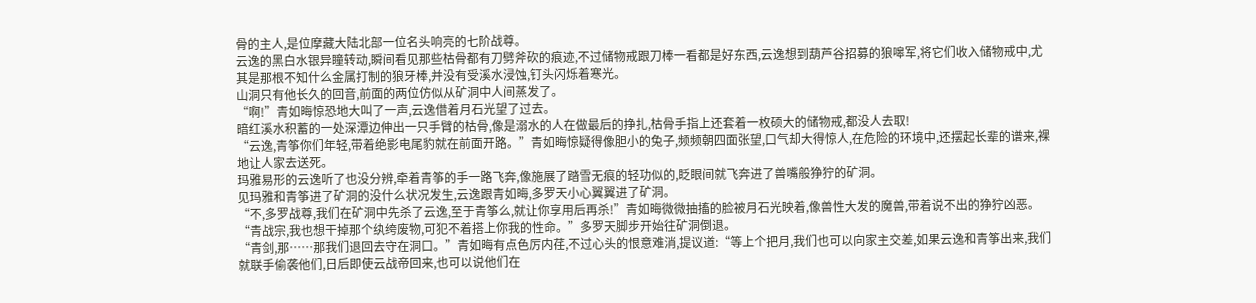骨的主人,是位摩藏大陆北部一位名头响亮的七阶战尊。
云逸的黑白水银异瞳转动,瞬间看见那些枯骨都有刀劈斧砍的痕迹,不过储物戒跟刀棒一看都是好东西,云逸想到葫芦谷招募的狼嗥军,将它们收入储物戒中,尤其是那根不知什么金属打制的狼牙棒,并没有受溪水浸蚀,钉头闪烁着寒光。
山洞只有他长久的回音,前面的两位仿似从矿洞中人间蒸发了。
“啊!”青如晦惊恐地大叫了一声,云逸借着月石光望了过去。
暗红溪水积蓄的一处深潭边伸出一只手臂的枯骨,像是溺水的人在做最后的挣扎,枯骨手指上还套着一枚硕大的储物戒,都没人去取!
“云逸,青筝你们年轻,带着绝影电尾豹就在前面开路。”青如晦惊疑得像胆小的兔子,频频朝四面张望,口气却大得惊人,在危险的环境中,还摆起长辈的谱来,裸地让人家去送死。
玛雅易形的云逸听了也没分辨,牵着青筝的手一路飞奔,像施展了踏雪无痕的轻功似的,眨眼间就飞奔进了兽嘴般狰狞的矿洞。
见玛雅和青筝进了矿洞的没什么状况发生,云逸跟青如晦,多罗天小心翼翼进了矿洞。
“不,多罗战尊,我们在矿洞中先杀了云逸,至于青筝么,就让你享用后再杀!”青如晦微微抽搐的脸被月石光映着,像兽性大发的魔兽,带着说不出的狰狞凶恶。
“青战宗,我也想干掉那个纨绔废物,可犯不着搭上你我的性命。”多罗天脚步开始往矿洞倒退。
“青剑,那……那我们退回去守在洞口。”青如晦有点色厉内荏,不过心头的恨意难消,提议道:“等上个把月,我们也可以向家主交差,如果云逸和青筝出来,我们就联手偷袭他们,日后即使云战帝回来,也可以说他们在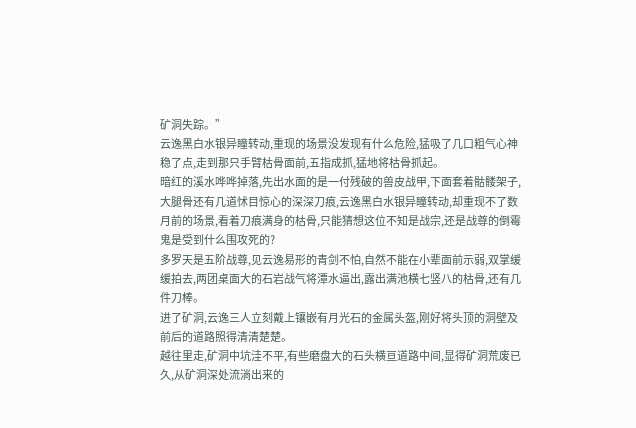矿洞失踪。”
云逸黑白水银异瞳转动,重现的场景没发现有什么危险,猛吸了几口粗气心神稳了点,走到那只手臂枯骨面前,五指成抓,猛地将枯骨抓起。
暗红的溪水哗哗掉落,先出水面的是一付残破的兽皮战甲,下面套着骷髅架子,大腿骨还有几道怵目惊心的深深刀痕,云逸黑白水银异瞳转动,却重现不了数月前的场景,看着刀痕满身的枯骨,只能猜想这位不知是战宗,还是战尊的倒霉鬼是受到什么围攻死的?
多罗天是五阶战尊,见云逸易形的青剑不怕,自然不能在小辈面前示弱,双掌缓缓拍去,两团桌面大的石岩战气将潭水逼出,露出满池横七竖八的枯骨,还有几件刀棒。
进了矿洞,云逸三人立刻戴上镶嵌有月光石的金属头盔,刚好将头顶的洞壁及前后的道路照得清清楚楚。
越往里走,矿洞中坑洼不平,有些磨盘大的石头横亘道路中间,显得矿洞荒废已久,从矿洞深处流淌出来的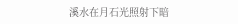溪水在月石光照射下暗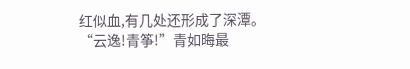红似血,有几处还形成了深潭。
“云逸!青筝!”青如晦最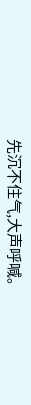先沉不住气,大声呼喊。